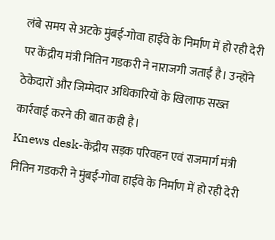लंबे समय से अटके मुंबई-गोवा हाईवे के निर्माण में हो रही देरी पर केंद्रीय मंत्री नितिन गडकरी ने नाराजगी जताई है। उन्होंने ठेकेदारों और जिम्मेदार अधिकारियों के खिलाफ सख्त कार्रवाई करने की बात कही है।
Knews desk-केंद्रीय सड़क परिवहन एवं राजमार्ग मंत्री नितिन गडकरी ने मुंबई-गोवा हाईवे के निर्माण में हो रही देरी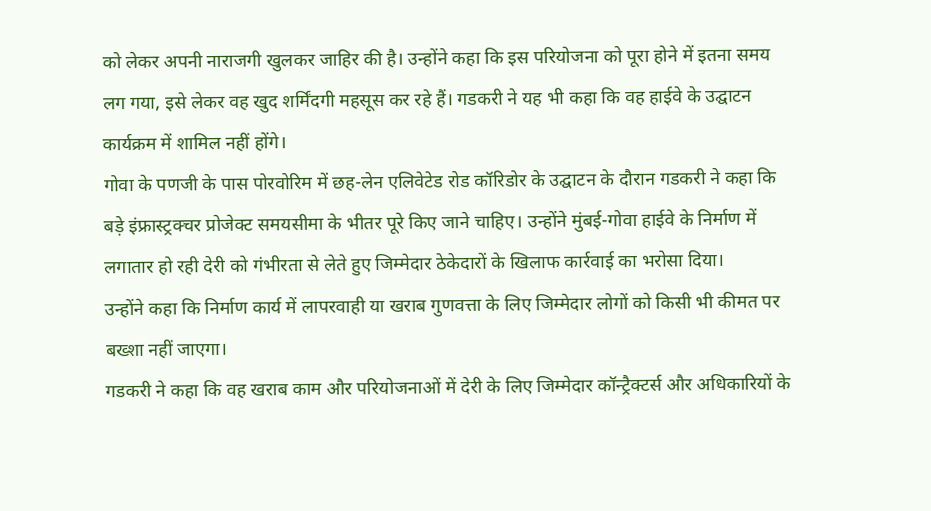को लेकर अपनी नाराजगी खुलकर जाहिर की है। उन्होंने कहा कि इस परियोजना को पूरा होने में इतना समय लग गया, इसे लेकर वह खुद शर्मिंदगी महसूस कर रहे हैं। गडकरी ने यह भी कहा कि वह हाईवे के उद्घाटन कार्यक्रम में शामिल नहीं होंगे।
गोवा के पणजी के पास पोरवोरिम में छह-लेन एलिवेटेड रोड कॉरिडोर के उद्घाटन के दौरान गडकरी ने कहा कि बड़े इंफ्रास्ट्रक्चर प्रोजेक्ट समयसीमा के भीतर पूरे किए जाने चाहिए। उन्होंने मुंबई-गोवा हाईवे के निर्माण में लगातार हो रही देरी को गंभीरता से लेते हुए जिम्मेदार ठेकेदारों के खिलाफ कार्रवाई का भरोसा दिया।
उन्होंने कहा कि निर्माण कार्य में लापरवाही या खराब गुणवत्ता के लिए जिम्मेदार लोगों को किसी भी कीमत पर बख्शा नहीं जाएगा।
गडकरी ने कहा कि वह खराब काम और परियोजनाओं में देरी के लिए जिम्मेदार कॉन्ट्रैक्टर्स और अधिकारियों के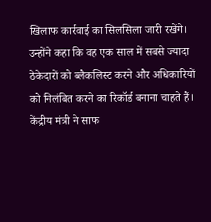खिलाफ कार्रवाई का सिलसिला जारी रखेंगे। उन्होंने कहा कि वह एक साल में सबसे ज्यादा ठेकेदारों को ब्लैकलिस्ट करने और अधिकारियों को निलंबित करने का रिकॉर्ड बनाना चाहते हैं।
केंद्रीय मंत्री ने साफ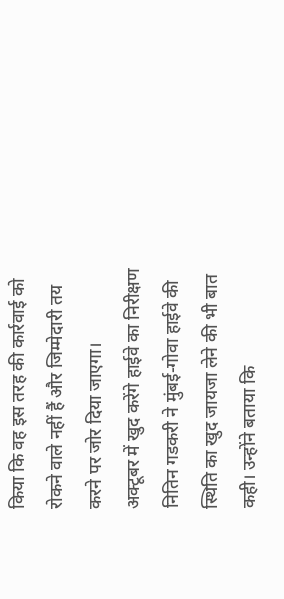किया कि वह इस तरह की कार्रवाई को रोकने वाले नहीं हैं और जिम्मेदारी तय करने पर जोर दिया जाएगा।
अक्टूबर में खुद करेंगे हाईवे का निरीक्षण
नितिन गडकरी ने मुंबई-गोवा हाईवे की स्थिति का खुद जायजा लेने की भी बात कही। उन्होंने बताया कि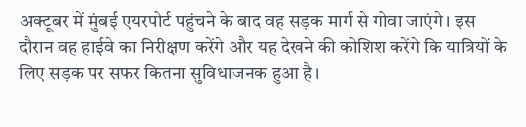अक्टूबर में मुंबई एयरपोर्ट पहुंचने के बाद वह सड़क मार्ग से गोवा जाएंगे। इस दौरान वह हाईवे का निरीक्षण करेंगे और यह देखने की कोशिश करेंगे कि यात्रियों के लिए सड़क पर सफर कितना सुविधाजनक हुआ है।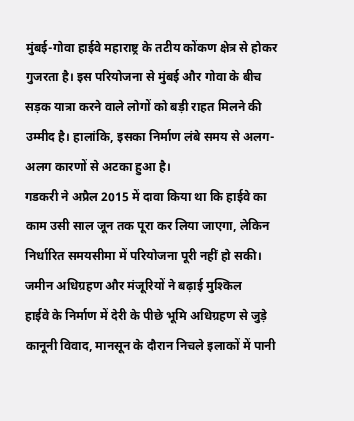मुंबई-गोवा हाईवे महाराष्ट्र के तटीय कोंकण क्षेत्र से होकर गुजरता है। इस परियोजना से मुंबई और गोवा के बीच सड़क यात्रा करने वाले लोगों को बड़ी राहत मिलने की उम्मीद है। हालांकि, इसका निर्माण लंबे समय से अलग-अलग कारणों से अटका हुआ है।
गडकरी ने अप्रैल 2015 में दावा किया था कि हाईवे का काम उसी साल जून तक पूरा कर लिया जाएगा, लेकिन निर्धारित समयसीमा में परियोजना पूरी नहीं हो सकी।
जमीन अधिग्रहण और मंजूरियों ने बढ़ाई मुश्किल
हाईवे के निर्माण में देरी के पीछे भूमि अधिग्रहण से जुड़े कानूनी विवाद, मानसून के दौरान निचले इलाकों में पानी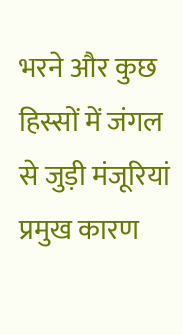भरने और कुछ हिस्सों में जंगल से जुड़ी मंजूरियां प्रमुख कारण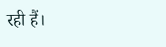रही हैं।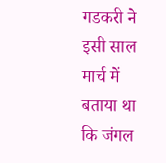गडकरी ने इसी साल मार्च में बताया था कि जंगल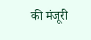की मंजूरी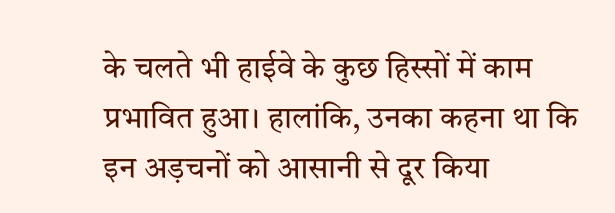के चलते भी हाईवे के कुछ हिस्सों में काम प्रभावित हुआ। हालांकि, उनका कहना था कि इन अड़चनों को आसानी से दूर किया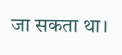जा सकता था।